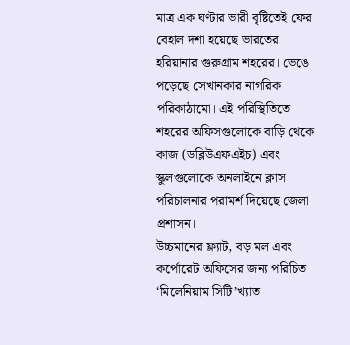মাত্র এক ঘণ্টার ভারী বৃষ্টিতেই ফের বেহাল দশা হয়েছে ভারতের হরিয়ানার গুরুগ্রাম শহরের। ভেঙে পড়েছে সেখানকার নাগরিক পরিকাঠামো। এই পরিস্থিতিতে শহরের অফিসগুলোকে বাড়ি থেকে কাজ (ডব্লিউএফএইচ) এবং স্কুলগুলোকে অনলাইনে ক্লাস পরিচালনার পরামর্শ দিয়েছে জেলা প্রশাসন।
উচ্চমানের ফ্ল্যাট, বড় মল এবং কর্পোরেট অফিসের জন্য পরিচিত ‘মিলেনিয়াম সিটি’খ্যাত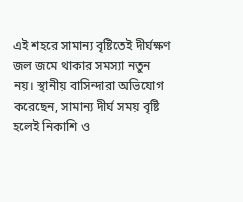এই শহরে সামান্য বৃষ্টিতেই দীর্ঘক্ষণ জল জমে থাকার সমস্যা নতুন নয়। স্থানীয় বাসিন্দারা অভিযোগ করেছেন, সামান্য দীর্ঘ সময় বৃষ্টি হলেই নিকাশি ও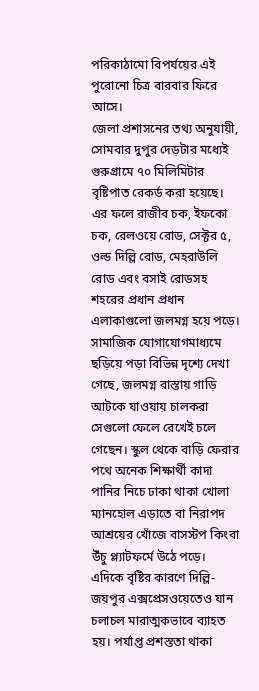পরিকাঠামো বিপর্যয়ের এই পুরোনো চিত্র বারবার ফিরে আসে।
জেলা প্রশাসনের তথ্য অনুযায়ী, সোমবার দুপুর দেড়টার মধ্যেই গুরুগ্রামে ৭০ মিলিমিটার বৃষ্টিপাত রেকর্ড করা হয়েছে। এর ফলে রাজীব চক, ইফকো চক, রেলওয়ে রোড, সেক্টর ৫, ওল্ড দিল্লি রোড, মেহরাউলি রোড এবং বসাই রোডসহ শহরের প্রধান প্রধান এলাকাগুলো জলমগ্ন হয়ে পড়ে।
সামাজিক যোগাযোগমাধ্যমে ছড়িয়ে পড়া বিভিন্ন দৃশ্যে দেখা গেছে, জলমগ্ন রাস্তায় গাড়ি আটকে যাওয়ায় চালকরা সেগুলো ফেলে রেখেই চলে গেছেন। স্কুল থেকে বাড়ি ফেরার পথে অনেক শিক্ষার্থী কাদা পানির নিচে ঢাকা থাকা খোলা ম্যানহোল এড়াতে বা নিরাপদ আশ্রয়ের খোঁজে বাসস্টপ কিংবা উঁচু প্ল্যাটফর্মে উঠে পড়ে।
এদিকে বৃষ্টির কারণে দিল্লি-জয়পুর এক্সপ্রেসওয়েতেও যান চলাচল মারাত্মকভাবে ব্যাহত হয়। পর্যাপ্ত প্রশস্ততা থাকা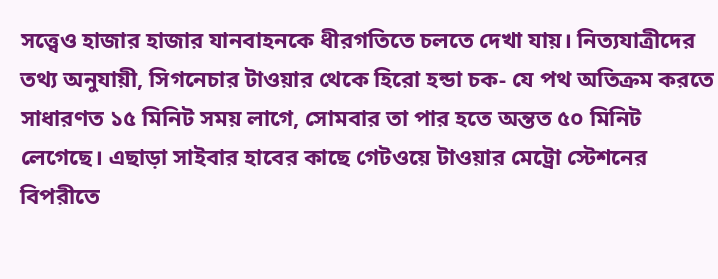সত্ত্বেও হাজার হাজার যানবাহনকে ধীরগতিতে চলতে দেখা যায়। নিত্যযাত্রীদের তথ্য অনুযায়ী, সিগনেচার টাওয়ার থেকে হিরো হন্ডা চক- যে পথ অতিক্রম করতে সাধারণত ১৫ মিনিট সময় লাগে, সোমবার তা পার হতে অন্তত ৫০ মিনিট লেগেছে। এছাড়া সাইবার হাবের কাছে গেটওয়ে টাওয়ার মেট্রো স্টেশনের বিপরীতে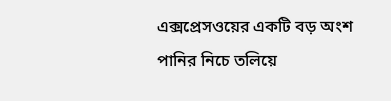এক্সপ্রেসওয়ের একটি বড় অংশ পানির নিচে তলিয়ে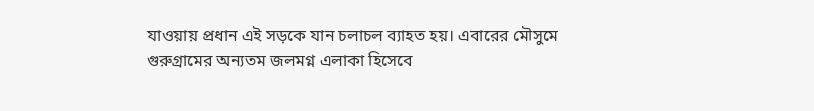যাওয়ায় প্রধান এই সড়কে যান চলাচল ব্যাহত হয়। এবারের মৌসুমে গুরুগ্রামের অন্যতম জলমগ্ন এলাকা হিসেবে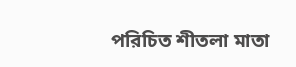পরিচিত শীতলা মাতা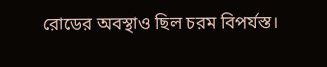রোডের অবস্থাও ছিল চরম বিপর্যস্ত।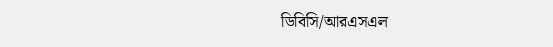ডিবিসি/আরএসএল